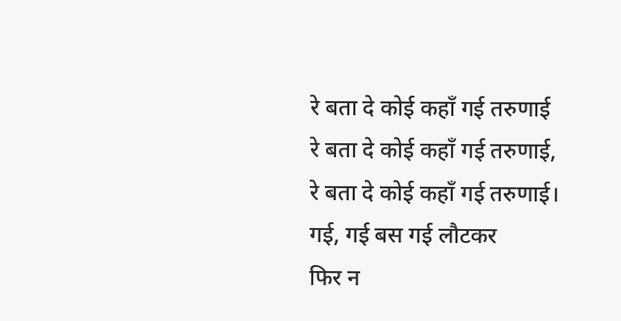रे बता दे कोई कहाँ गई तरुणाई
रे बता दे कोई कहाँ गई तरुणाई,
रे बता दे कोई कहाँ गई तरुणाई।
गई, गई बस गई लौटकर
फिर न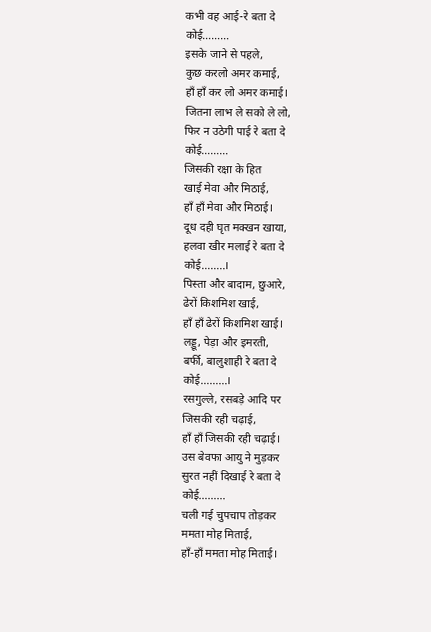कभी वह आई-रे बता दे
कोई………
इसके जाने से पहले,
कुछ करलो अमर कमाई,
हाँ हाँ कर लो अमर कमाई।
जितना लाभ ले सको ले लो,
फिर न उठेगी पाई रे बता दे
कोई………
जिसकी रक्षा के हित
खाई मेवा और मिठाई,
हाँ हाँ मेवा और मिठाई।
दूध दही घृत मक्खन खाया,
हलवा खीर मलाई रे बता दे
कोई……..।
पिस्ता और बादाम, छुआरे,
ढेरों किशमिश खाई,
हाँ हाँ ढेरों किशमिश खाई।
लड्डू, पेड़ा और इमरती,
बर्फी, बालुशाही रे बता दे
कोई………।
रसगुल्ले, रसबड़े आदि पर
जिसकी रही चढ़ाई,
हाँ हाँ जिसकी रही चढ़ाई।
उस बेवफा आयु ने मुड़कर
सुरत नहीं दिखाई रे बता दे
कोई………
चली गई चुपचाप तोड़कर
ममता मोह मिताई,
हाँ-हाँ ममता मोह मिताई।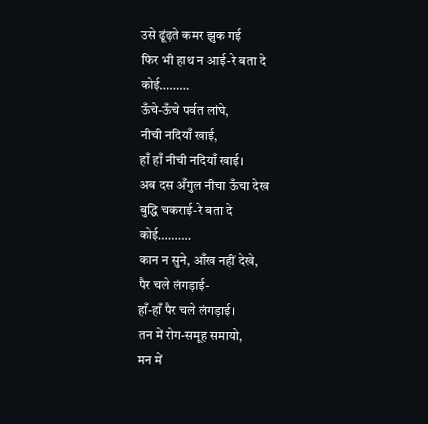उसे ढूंढ़ते कमर झुक गई
फिर भी हाथ न आई-रे बता दे
कोई………
ऊँचे-ऊँचे पर्वत लांघे,
नीची नदियाँ खाई,
हाँ हाँ नीची नदियाँ खाई।
अब दस अँगुल नीचा ऊँचा देख
बुद्धि चकराई-रे बता दे
कोई……….
कान न सुने, आँख नहीं देखे,
पैर चले लंगड़ाई-
हाँ-हाँ पैर चले लंगड़ाई।
तन में रोग-समूह समायो,
मन में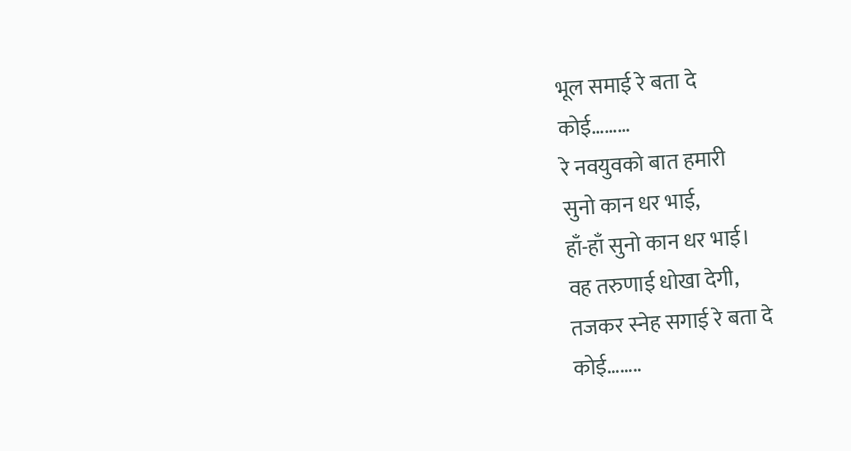भूल समाई रे बता दे
कोई………
रे नवयुवको बात हमारी
सुनो कान धर भाई,
हाँ-हाँ सुनो कान धर भाई।
वह तरुणाई धोखा देगी,
तजकर स्नेह सगाई रे बता दे
कोई……..